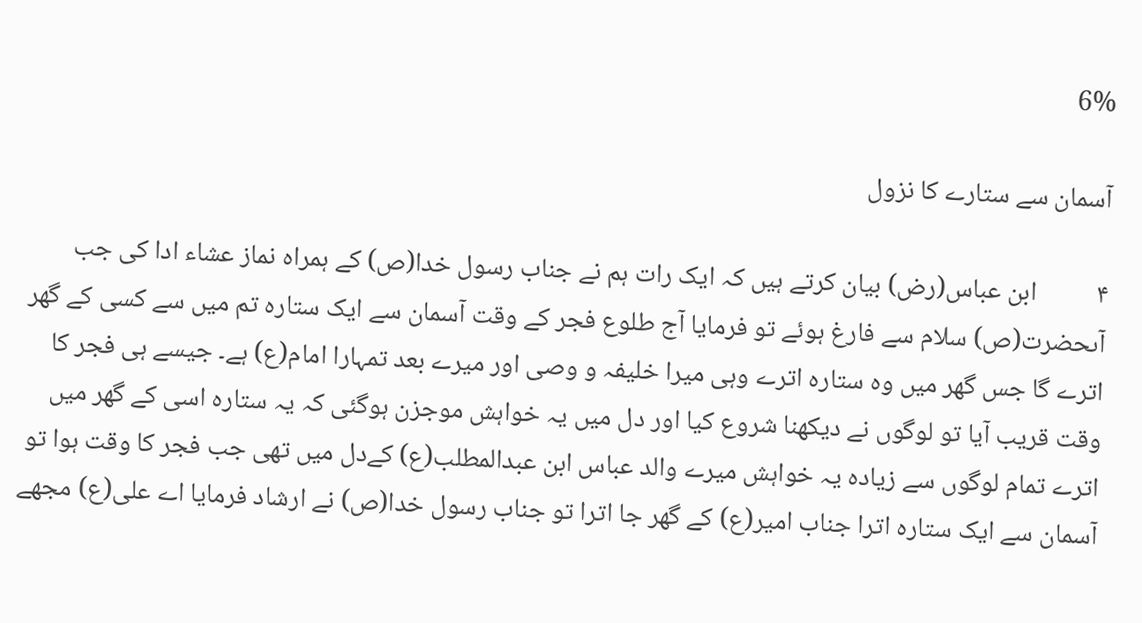6%

آسمان سے ستارے کا نزول

۴          ابن عباس(رض) بیان کرتے ہیں کہ ایک رات ہم نے جناب رسول خدا(ص) کے ہمراہ نماز عشاء ادا کی جب آںحضرت(ص) سلام سے فارغ ہوئے تو فرمایا آج طلوع فجر کے وقت آسمان سے ایک ستارہ تم میں سے کسی کے گھر اترے گا جس گھر میں وہ ستارہ اترے وہی میرا خلیفہ و وصی اور میرے بعد تمہارا امام(ع) ہے۔ جیسے ہی فجر کا وقت قریب آیا تو لوگوں نے دیکھنا شروع کیا اور دل میں یہ خواہش موجزن ہوگئی کہ یہ ستارہ اسی کے گھر میں اترے تمام لوگوں سے زیادہ یہ خواہش میرے والد عباس ابن عبدالمطلب(ع) کےدل میں تھی جب فجر کا وقت ہوا تو آسمان سے ایک ستارہ اترا جناب امیر(ع) کے گھر جا اترا تو جناب رسول خدا(ص) نے ارشاد فرمایا اے علی(ع) مجھے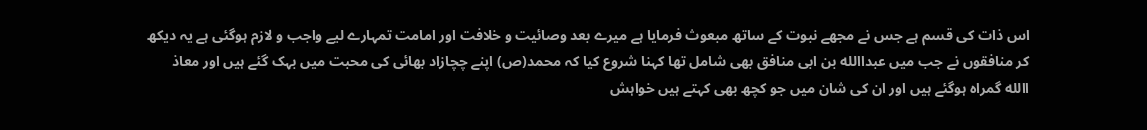اس ذات کی قسم ہے جس نے مجھے نبوت کے ساتھ مبعوث فرمایا ہے میرے بعد وصائیت و خلافت اور امامت تمہارے لیے واجب و لازم ہوگئی ہے یہ دیکھ کر منافقوں نے جب میں عبداالله بن ابی منافق بھی شامل تھا کہنا شروع کیا کہ محمد(ص) اپنے چچازاد بھائی کی محبت میں بہک گئے ہیں اور معاذ االله گمراہ ہوگئے ہیں اور ان کی شان میں جو کچھ بھی کہتے ہیں خواہش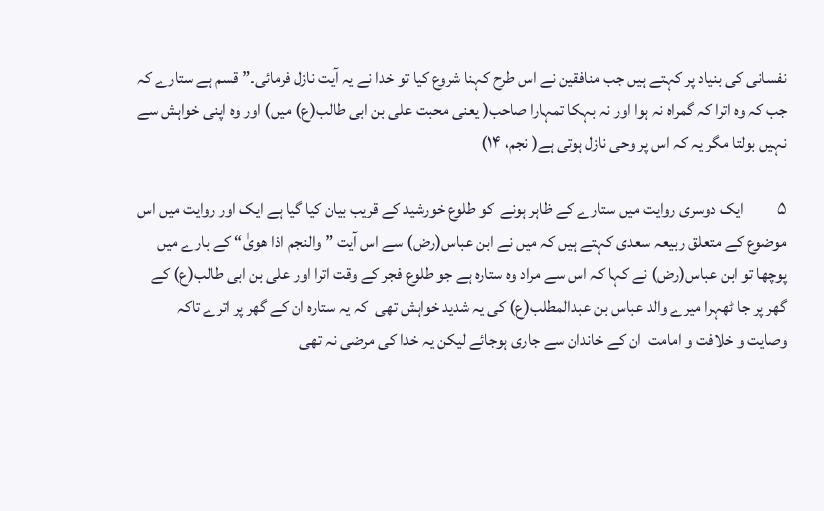نفسانی کی بنیاد پر کہتے ہیں جب منافقین نے اس طرح کہنا شروع کیا تو خدا نے یہ آیت نازل فرمائی۔” قسم ہے ستارے کہ جب کہ وہ اترا کہ گمراہ نہ ہوا اور نہ بہکا تمہارا صاحب( یعنی محبت علی بن ابی طالب(ع) میں) اور وہ اپنی خواہش سے نہیں بولتا مگر یہ کہ اس پر وحی نازل ہوتی ہے( نجم، ۱۴)

۵          ایک دوسری روایت میں ستارے کے ظاہر ہونے  کو طلوع خورشید کے قریب بیان کیا گیا ہے ایک اور روایت میں اس موضوع کے متعلق ربیعہ سعدی کہتے ہیں کہ میں نے ابن عباس(رض) سے اس آیت ”والنجم اذا هویٰ“ کے بارے میں پوچھا تو ابن عباس(رض) نے کہا کہ اس سے مراد وہ ستارہ ہے جو طلوع فجر کے وقت اترا اور علی بن ابی طالب(ع) کے گھر پر جا ٹھہرا میرے والد عباس بن عبدالمطلب(ع) کی یہ شدید خواہش تھی  کہ یہ ستارہ ان کے گھر پر اترے تاکہ وصایت و خلافت و امامت  ان کے خاندان سے جاری ہوجائے لیکن یہ خدا کی مرضی نہ تھی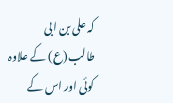کہ علی بن ابی طالب(ع) کے علاوہ کوئی اور اس کے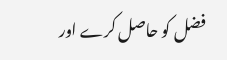فضل کو حاصل کرے اور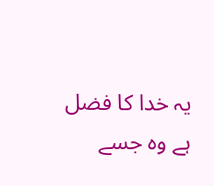یہ خدا کا فضل ہے وہ جسے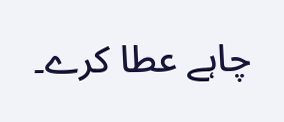چاہے عطا کرے۔